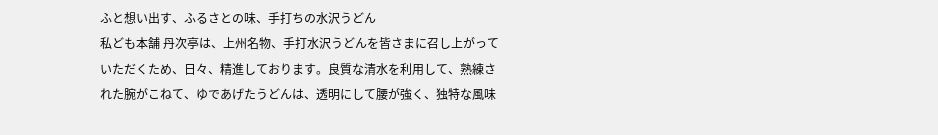ふと想い出す、ふるさとの味、手打ちの水沢うどん
私ども本舗 丹次亭は、上州名物、手打水沢うどんを皆さまに召し上がっていただくため、日々、精進しております。良質な清水を利用して、熟練された腕がこねて、ゆであげたうどんは、透明にして腰が強く、独特な風味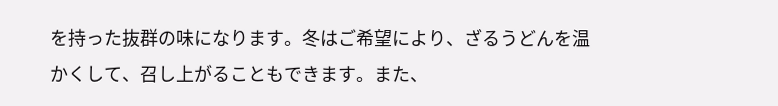を持った抜群の味になります。冬はご希望により、ざるうどんを温かくして、召し上がることもできます。また、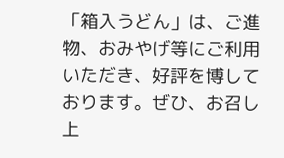「箱入うどん」は、ご進物、おみやげ等にご利用いただき、好評を博しております。ぜひ、お召し上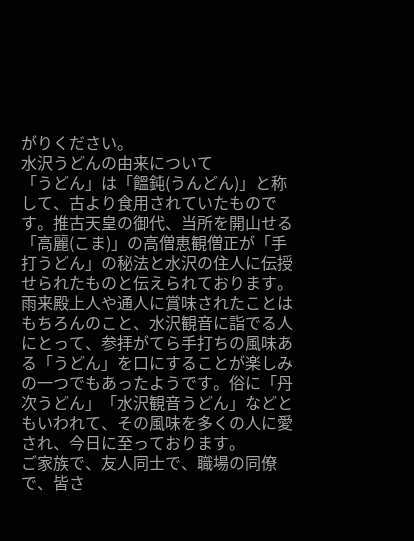がりください。
水沢うどんの由来について
「うどん」は「饂鈍(うんどん)」と称して、古より食用されていたものです。推古天皇の御代、当所を開山せる「高麗(こま)」の高僧恵観僧正が「手打うどん」の秘法と水沢の住人に伝授せられたものと伝えられております。雨来殿上人や通人に賞味されたことはもちろんのこと、水沢観音に詣でる人にとって、参拝がてら手打ちの風味ある「うどん」を口にすることが楽しみの一つでもあったようです。俗に「丹次うどん」「水沢観音うどん」などともいわれて、その風味を多くの人に愛され、今日に至っております。
ご家族で、友人同士で、職場の同僚で、皆さ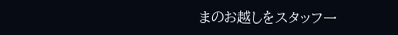まのお越しをスタッフ一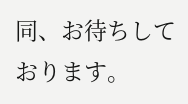同、お待ちしております。